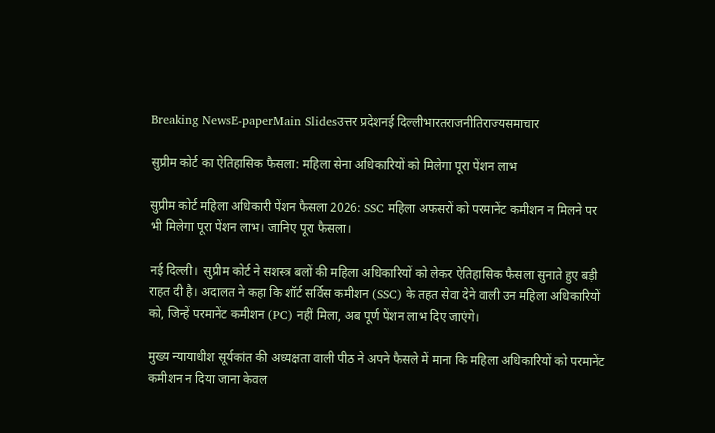Breaking NewsE-paperMain Slidesउत्तर प्रदेशनई दिल्लीभारतराजनीतिराज्यसमाचार

सुप्रीम कोर्ट का ऐतिहासिक फैसला: महिला सेना अधिकारियों को मिलेगा पूरा पेंशन लाभ

सुप्रीम कोर्ट महिला अधिकारी पेंशन फैसला 2026: SSC महिला अफसरों को परमानेंट कमीशन न मिलने पर भी मिलेगा पूरा पेंशन लाभ। जानिए पूरा फैसला।

नई दिल्ली।  सुप्रीम कोर्ट ने सशस्त्र बलों की महिला अधिकारियों को लेकर ऐतिहासिक फैसला सुनाते हुए बड़ी राहत दी है। अदालत ने कहा कि शॉर्ट सर्विस कमीशन (SSC) के तहत सेवा देने वाली उन महिला अधिकारियों को, जिन्हें परमानेंट कमीशन (PC) नहीं मिला, अब पूर्ण पेंशन लाभ दिए जाएंगे।

मुख्य न्यायाधीश सूर्यकांत की अध्यक्षता वाली पीठ ने अपने फैसले में माना कि महिला अधिकारियों को परमानेंट कमीशन न दिया जाना केवल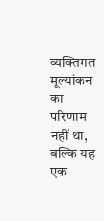व्यक्तिगत मूल्यांकन का परिणाम नहीं था, बल्कि यह एक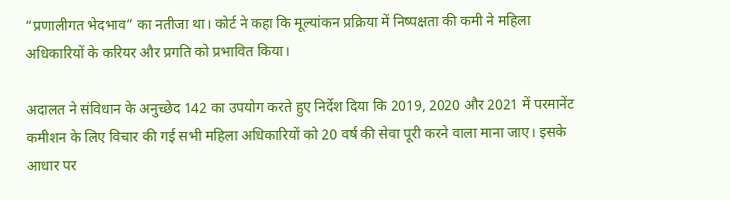“प्रणालीगत भेदभाव” का नतीजा था। कोर्ट ने कहा कि मूल्यांकन प्रक्रिया में निष्पक्षता की कमी ने महिला अधिकारियों के करियर और प्रगति को प्रभावित किया।

अदालत ने संविधान के अनुच्छेद 142 का उपयोग करते हुए निर्देश दिया कि 2019, 2020 और 2021 में परमानेंट कमीशन के लिए विचार की गई सभी महिला अधिकारियों को 20 वर्ष की सेवा पूरी करने वाला माना जाए। इसके आधार पर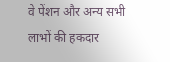वे पेंशन और अन्य सभी लाभों की हकदार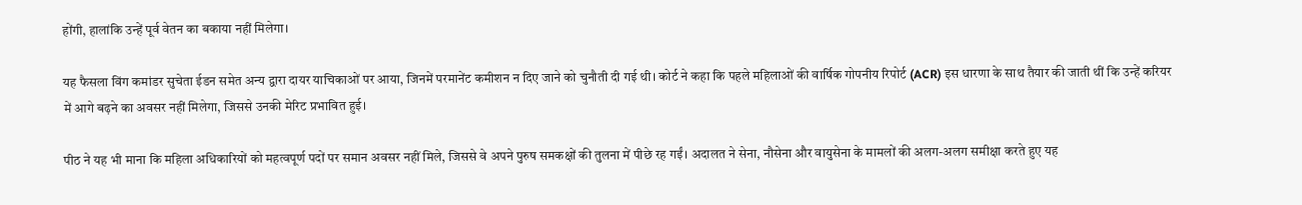होंगी, हालांकि उन्हें पूर्व वेतन का बकाया नहीं मिलेगा।

यह फैसला विंग कमांडर सुचेता ईडन समेत अन्य द्वारा दायर याचिकाओं पर आया, जिनमें परमानेंट कमीशन न दिए जाने को चुनौती दी गई थी। कोर्ट ने कहा कि पहले महिलाओं की वार्षिक गोपनीय रिपोर्ट (ACR) इस धारणा के साथ तैयार की जाती थीं कि उन्हें करियर में आगे बढ़ने का अवसर नहीं मिलेगा, जिससे उनकी मेरिट प्रभावित हुई।

पीठ ने यह भी माना कि महिला अधिकारियों को महत्वपूर्ण पदों पर समान अवसर नहीं मिले, जिससे वे अपने पुरुष समकक्षों की तुलना में पीछे रह गईं। अदालत ने सेना, नौसेना और वायुसेना के मामलों की अलग-अलग समीक्षा करते हुए यह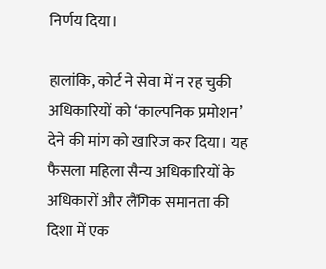निर्णय दिया।

हालांकि, कोर्ट ने सेवा में न रह चुकी अधिकारियों को ‘काल्पनिक प्रमोशन’ देने की मांग को खारिज कर दिया। यह फैसला महिला सैन्य अधिकारियों के अधिकारों और लैंगिक समानता की दिशा में एक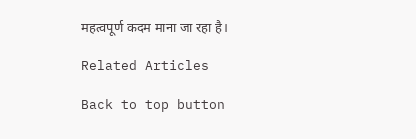महत्वपूर्ण कदम माना जा रहा है।

Related Articles

Back to top button